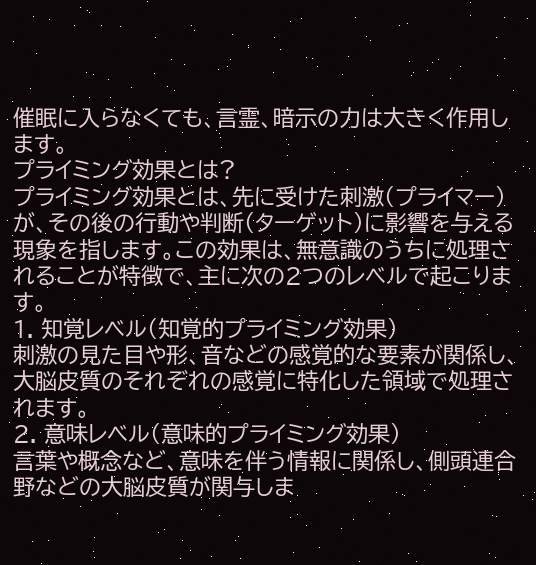催眠に入らなくても、言霊、暗示の力は大きく作用します。
プライミング効果とは?
プライミング効果とは、先に受けた刺激(プライマー)が、その後の行動や判断(ターゲット)に影響を与える現象を指します。この効果は、無意識のうちに処理されることが特徴で、主に次の2つのレベルで起こります。
1. 知覚レベル(知覚的プライミング効果)
刺激の見た目や形、音などの感覚的な要素が関係し、大脳皮質のそれぞれの感覚に特化した領域で処理されます。
2. 意味レベル(意味的プライミング効果)
言葉や概念など、意味を伴う情報に関係し、側頭連合野などの大脳皮質が関与しま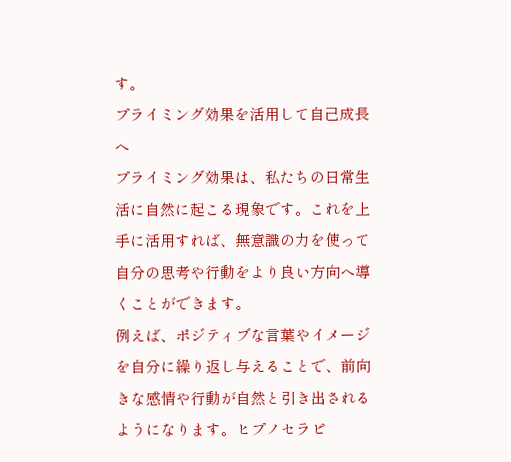す。
プライミング効果を活用して自己成長へ
プライミング効果は、私たちの日常生活に自然に起こる現象です。これを上手に活用すれば、無意識の力を使って自分の思考や行動をより良い方向へ導くことができます。
例えば、ポジティブな言葉やイメージを自分に繰り返し与えることで、前向きな感情や行動が自然と引き出されるようになります。ヒプノセラピ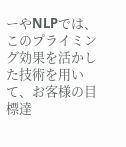ーやNLPでは、このプライミング効果を活かした技術を用いて、お客様の目標達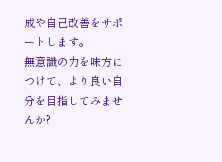成や自己改善をサポートします。
無意識の力を味方につけて、より良い自分を目指してみませんか?